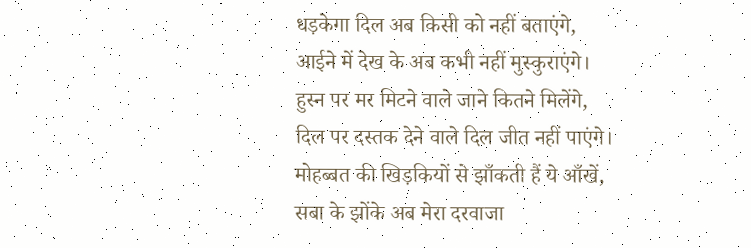धड़केगा दिल अब किसी को नहीं बताएंगे,
आईने में देख के अब कभी नहीं मुस्कुराएंगे।
हुस्न पर मर मिटने वाले जाने कितने मिलेंगे,
दिल पर दस्तक देने वाले दिल जीत नहीं पाएंगे।
मोहब्बत की खिड़कियों से झाँकती हैं ये आँखें,
सबा के झोंके अब मेरा दरवाजा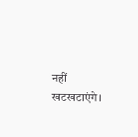नहीं खटखटाएंगे।